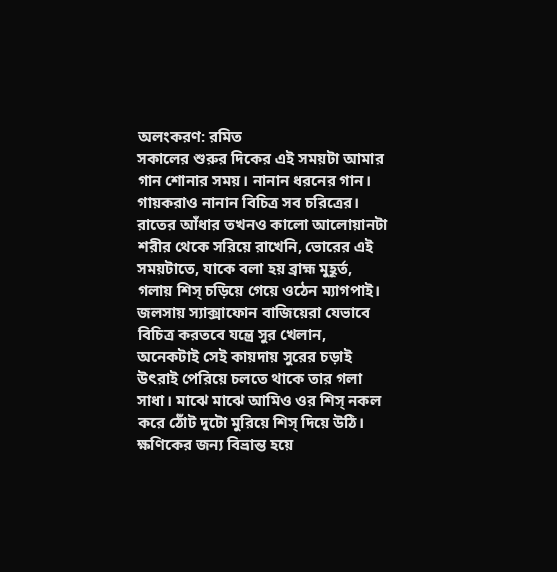অলংকরণ: রমিত
সকালের শুরুর দিকের এই সময়টা আমার গান শোনার সময়। নানান ধরনের গান। গায়করাও নানান বিচিত্র সব চরিত্রের। রাতের আঁধার তখনও কালো আলোয়ানটা শরীর থেকে সরিয়ে রাখেনি, ভোরের এই সময়টাতে, যাকে বলা হয় ব্রাহ্ম মুহূর্ত, গলায় শিস্ চড়িয়ে গেয়ে ওঠেন ম্যাগপাই। জলসায় স্যাক্সাফোন বাজিয়েরা যেভাবে বিচিত্র করতবে যন্ত্রে সুর খেলান, অনেকটাই সেই কায়দায় সুরের চড়াই উৎরাই পেরিয়ে চলতে থাকে তার গলা সাধা। মাঝে মাঝে আমিও ওর শিস্ নকল করে ঠোঁট দুটো মুরিয়ে শিস্ দিয়ে উঠি। ক্ষণিকের জন্য বিভ্রান্ত হয়ে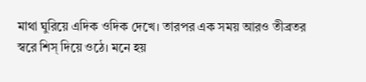মাথা ঘুরিয়ে এদিক ওদিক দেখে। তারপর এক সময় আরও তীব্রতর স্বরে শিস্ দিয়ে ওঠে। মনে হয়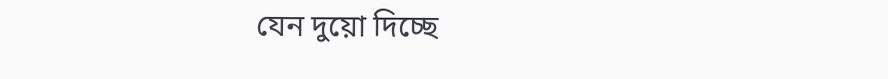যেন দুয়ো দিচ্ছে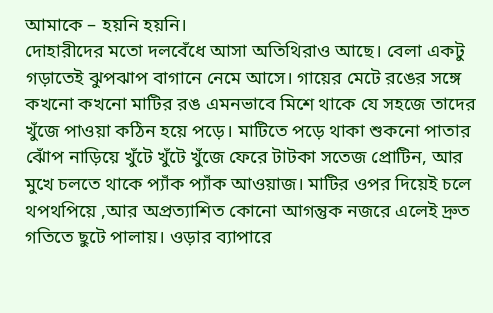আমাকে – হয়নি হয়নি।
দোহারীদের মতো দলবেঁধে আসা অতিথিরাও আছে। বেলা একটু গড়াতেই ঝুপঝাপ বাগানে নেমে আসে। গায়ের মেটে রঙের সঙ্গে কখনো কখনো মাটির রঙ এমনভাবে মিশে থাকে যে সহজে তাদের খুঁজে পাওয়া কঠিন হয়ে পড়ে। মাটিতে পড়ে থাকা শুকনো পাতার ঝোঁপ নাড়িয়ে খুঁটে খুঁটে খুঁজে ফেরে টাটকা সতেজ প্রোটিন, আর মুখে চলতে থাকে প্যাঁক প্যাঁক আওয়াজ। মাটির ওপর দিয়েই চলে থপথপিয়ে ,আর অপ্রত্যাশিত কোনো আগন্তুক নজরে এলেই দ্রুত গতিতে ছুটে পালায়। ওড়ার ব্যাপারে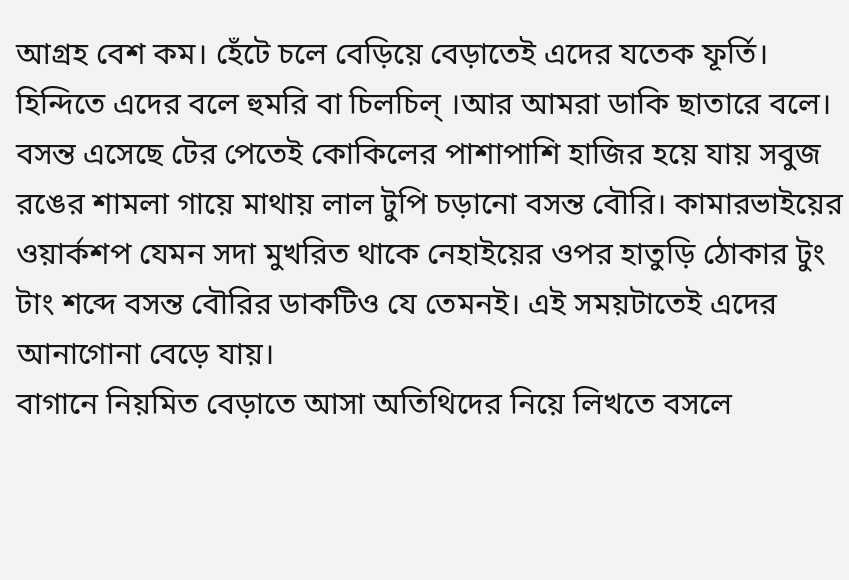আগ্রহ বেশ কম। হেঁটে চলে বেড়িয়ে বেড়াতেই এদের যতেক ফূর্তি। হিন্দিতে এদের বলে হুমরি বা চিলচিল্ ।আর আমরা ডাকি ছাতারে বলে।
বসন্ত এসেছে টের পেতেই কোকিলের পাশাপাশি হাজির হয়ে যায় সবুজ রঙের শামলা গায়ে মাথায় লাল টুপি চড়ানো বসন্ত বৌরি। কামারভাইয়ের ওয়ার্কশপ যেমন সদা মুখরিত থাকে নেহাইয়ের ওপর হাতুড়ি ঠোকার টুং টাং শব্দে বসন্ত বৌরির ডাকটিও যে তেমনই। এই সময়টাতেই এদের আনাগোনা বেড়ে যায়।
বাগানে নিয়মিত বেড়াতে আসা অতিথিদের নিয়ে লিখতে বসলে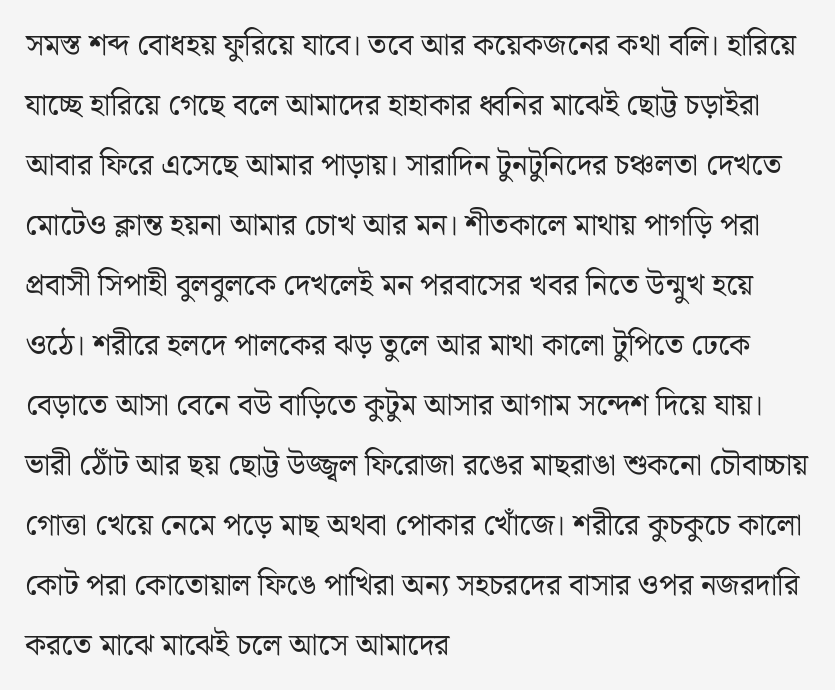সমস্ত শব্দ বোধহয় ফুরিয়ে যাবে। তবে আর কয়েকজনের কথা বলি। হারিয়ে যাচ্ছে হারিয়ে গেছে বলে আমাদের হাহাকার ধ্বনির মাঝেই ছোট্ট চড়াইরা আবার ফিরে এসেছে আমার পাড়ায়। সারাদিন টুনটুনিদের চঞ্চলতা দেখতে মোটেও ক্লান্ত হয়না আমার চোখ আর মন। শীতকালে মাথায় পাগড়ি পরা প্রবাসী সিপাহী বুলবুলকে দেখলেই মন পরবাসের খবর নিতে উন্মুখ হয়ে ওঠে। শরীরে হলদে পালকের ঝড় তুলে আর মাথা কালো টুপিতে ঢেকে বেড়াতে আসা বেনে বউ বাড়িতে কুটুম আসার আগাম সন্দেশ দিয়ে যায়। ভারী ঠোঁট আর ছয় ছোট্ট উজ্জ্বল ফিরোজা রঙের মাছরাঙা শুকনো চৌবাচ্চায় গোত্তা খেয়ে নেমে পড়ে মাছ অথবা পোকার খোঁজে। শরীরে কুচকুচে কালো কোট পরা কোতোয়াল ফিঙে পাখিরা অন্য সহচরদের বাসার ওপর নজরদারি করতে মাঝে মাঝেই চলে আসে আমাদের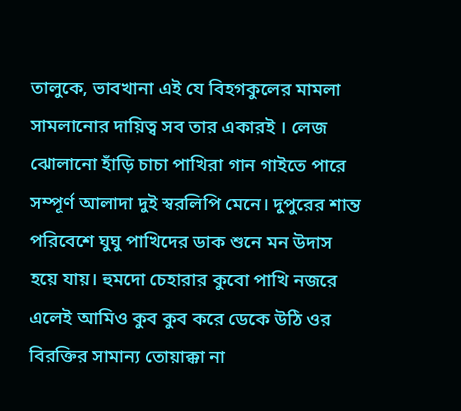তালুকে, ভাবখানা এই যে বিহগকুলের মামলা সামলানোর দায়িত্ব সব তার একারই । লেজ ঝোলানো হাঁড়ি চাচা পাখিরা গান গাইতে পারে সম্পূর্ণ আলাদা দুই স্বরলিপি মেনে। দুপুরের শান্ত পরিবেশে ঘুঘু পাখিদের ডাক শুনে মন উদাস হয়ে যায়। হুমদো চেহারার কুবো পাখি নজরে এলেই আমিও কুব কুব করে ডেকে উঠি ওর বিরক্তির সামান্য তোয়াক্কা না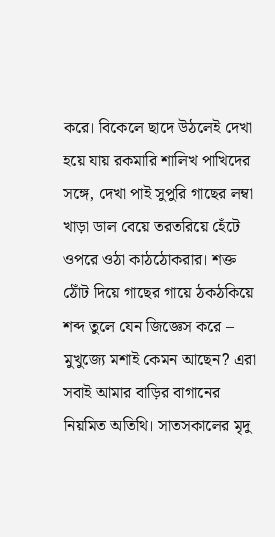করে। বিকেলে ছাদে উঠলেই দেখা হয়ে যায় রকমারি শালিখ পাখিদের সঙ্গে, দেখা পাই সুপুরি গাছের লম্বা খাড়া ডাল বেয়ে তরতরিয়ে হেঁটে ওপরে ওঠা কাঠঠোকরার। শক্ত ঠোঁট দিয়ে গাছের গায়ে ঠকঠকিয়ে শব্দ তুলে যেন জিজ্ঞেস করে – মুখুজ্যে মশাই কেমন আছেন? এরা সবাই আমার বাড়ির বাগানের নিয়মিত অতিথি। সাতসকালের মৃদু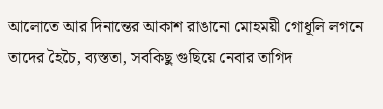আলোতে আর দিনান্তের আকাশ রাঙানো মোহময়ী গোধূলি লগনে তাদের হৈচৈ, ব্যস্ততা, সবকিছু গুছিয়ে নেবার তাগিদ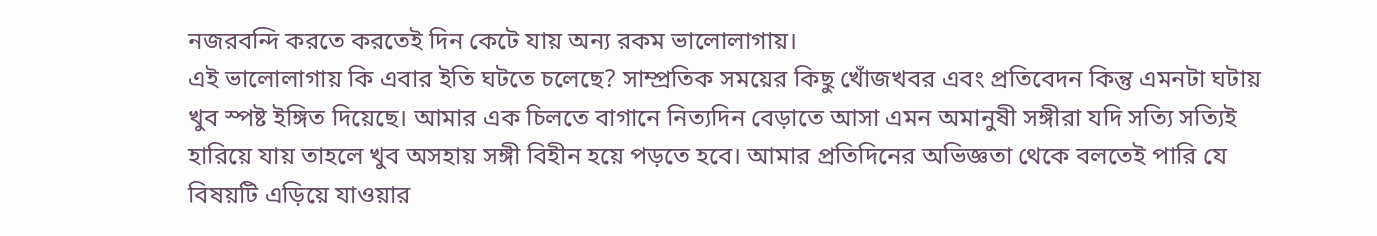নজরবন্দি করতে করতেই দিন কেটে যায় অন্য রকম ভালোলাগায়।
এই ভালোলাগায় কি এবার ইতি ঘটতে চলেছে? সাম্প্রতিক সময়ের কিছু খোঁজখবর এবং প্রতিবেদন কিন্তু এমনটা ঘটায় খুব স্পষ্ট ইঙ্গিত দিয়েছে। আমার এক চিলতে বাগানে নিত্যদিন বেড়াতে আসা এমন অমানুষী সঙ্গীরা যদি সত্যি সত্যিই হারিয়ে যায় তাহলে খুব অসহায় সঙ্গী বিহীন হয়ে পড়তে হবে। আমার প্রতিদিনের অভিজ্ঞতা থেকে বলতেই পারি যে বিষয়টি এড়িয়ে যাওয়ার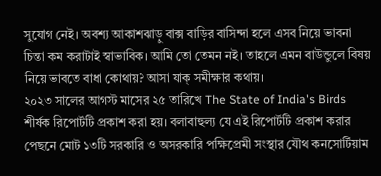সুযোগ নেই। অবশ্য আকাশঝাড়ু বাক্স বাড়ির বাসিন্দা হলে এসব নিয়ে ভাবনা চিন্তা কম করাটাই স্বাভাবিক। আমি তো তেমন নই। তাহলে এমন বাউন্ডুলে বিষয় নিয়ে ভাবতে বাধা কোথায়? আসা যাক্ সমীক্ষার কথায়।
২০২৩ সালের আগস্ট মাসের ২৫ তারিখে The State of India's Birds শীর্ষক রিপোর্টটি প্রকাশ করা হয়। বলাবাহুল্য যে এই রিপোর্টটি প্রকাশ করার পেছনে মোট ১৩টি সরকারি ও অসরকারি পক্ষিপ্রেমী সংস্থার যৌথ কনসোর্টিয়াম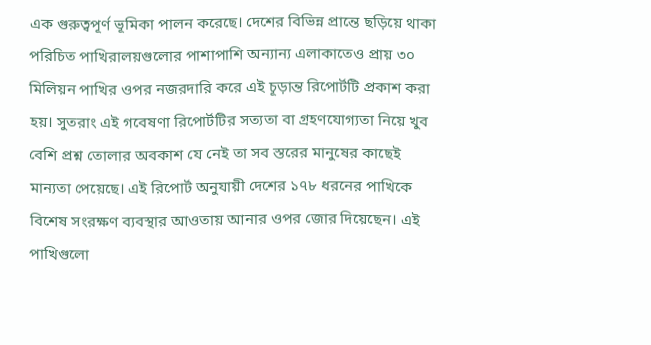এক গুরুত্বপূর্ণ ভূমিকা পালন করেছে। দেশের বিভিন্ন প্রান্তে ছড়িয়ে থাকা পরিচিত পাখিরালয়গুলোর পাশাপাশি অন্যান্য এলাকাতেও প্রায় ৩০ মিলিয়ন পাখির ওপর নজরদারি করে এই চূড়ান্ত রিপোর্টটি প্রকাশ করা হয়। সুতরাং এই গবেষণা রিপোর্টটির সত্যতা বা গ্রহণযোগ্যতা নিয়ে খুব বেশি প্রশ্ন তোলার অবকাশ যে নেই তা সব স্তরের মানুষের কাছেই মান্যতা পেয়েছে। এই রিপোর্ট অনুযায়ী দেশের ১৭৮ ধরনের পাখিকে বিশেষ সংরক্ষণ ব্যবস্থার আওতায় আনার ওপর জোর দিয়েছেন। এই পাখিগুলো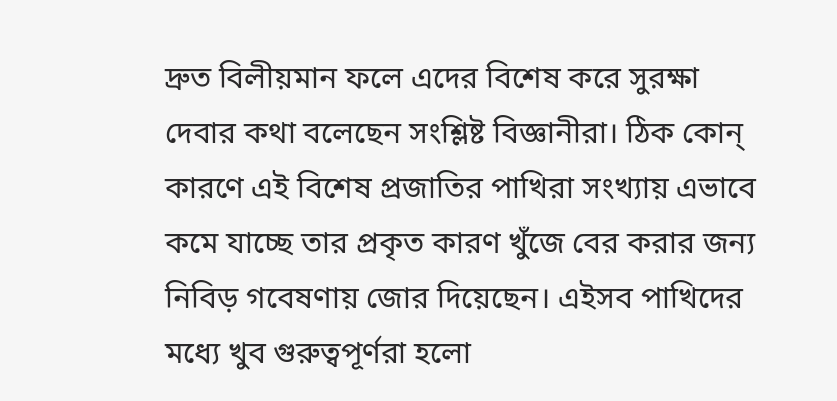দ্রুত বিলীয়মান ফলে এদের বিশেষ করে সুরক্ষা দেবার কথা বলেছেন সংশ্লিষ্ট বিজ্ঞানীরা। ঠিক কোন্ কারণে এই বিশেষ প্রজাতির পাখিরা সংখ্যায় এভাবে কমে যাচ্ছে তার প্রকৃত কারণ খুঁজে বের করার জন্য নিবিড় গবেষণায় জোর দিয়েছেন। এইসব পাখিদের মধ্যে খুব গুরুত্বপূর্ণরা হলো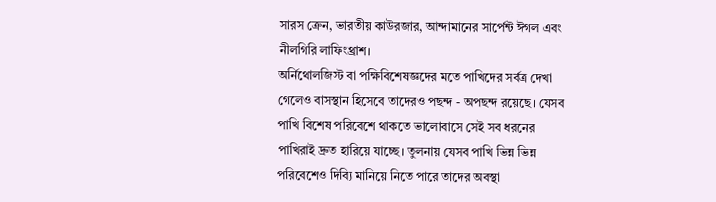সারস ক্রেন, ভারতীয় কাউরজার, আন্দামানের সার্পেন্ট ঈগল এবং নীলগিরি লাফিংথ্রাশ।
অর্নিথোলজিস্ট বা পক্ষিবিশেষজ্ঞদের মতে পাখিদের সর্বত্র দেখা গেলেও বাসস্থান হিসেবে তাদেরও পছন্দ - অপছন্দ রয়েছে। যেসব পাখি বিশেষ পরিবেশে থাকতে ভালোবাসে সেই সব ধরনের পাখিরাই দ্রুত হারিয়ে যাচ্ছে। তুলনায় যেসব পাখি ভিন্ন ভিন্ন পরিবেশেও দিব্যি মানিয়ে নিতে পারে তাদের অবস্থা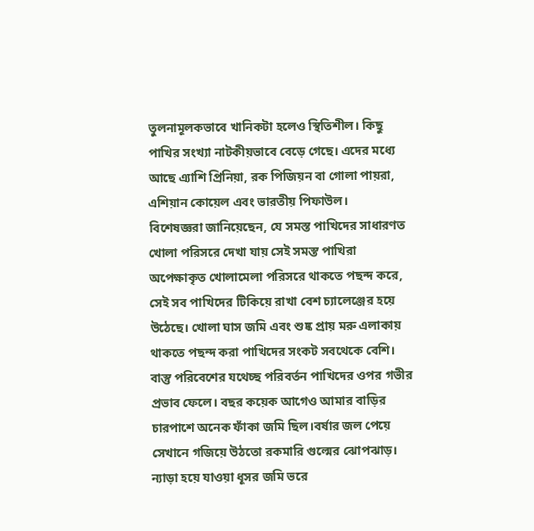তুলনামূলকভাবে খানিকটা হলেও স্থিতিশীল। কিছু পাখির সংখ্যা নাটকীয়ভাবে বেড়ে গেছে। এদের মধ্যে আছে এ্যাশি প্রিনিয়া, রক পিজিয়ন বা গোলা পায়রা, এশিয়ান কোয়েল এবং ভারতীয় পিফাউল।
বিশেষজ্ঞরা জানিয়েছেন, যে সমস্ত পাখিদের সাধারণত খোলা পরিসরে দেখা যায় সেই সমস্ত পাখিরা অপেক্ষাকৃত খোলামেলা পরিসরে থাকতে পছন্দ করে, সেই সব পাখিদের টিকিয়ে রাখা বেশ চ্যালেঞ্জের হয়ে উঠেছে। খোলা ঘাস জমি এবং শুষ্ক প্রায় মরু এলাকায় থাকতে পছন্দ করা পাখিদের সংকট সবথেকে বেশি। বাস্তু পরিবেশের যথেচ্ছ পরিবর্তন পাখিদের ওপর গভীর প্রভাব ফেলে। বছর কয়েক আগেও আমার বাড়ির চারপাশে অনেক ফাঁকা জমি ছিল।বর্ষার জল পেয়ে সেখানে গজিয়ে উঠতো রকমারি গুল্মের ঝোপঝাড়। ন্যাড়া হয়ে যাওয়া ধূসর জমি ভরে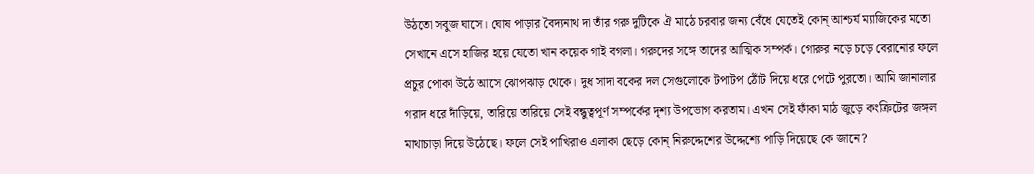উঠতো সবুজ ঘাসে। ঘোষ পাড়ার বৈদ্যনাথ দা তাঁর গরু দুটিকে ঐ মাঠে চরবার জন্য বেঁধে যেতেই কোন্ আশ্চর্য ম্যাজিকের মতো সেখানে এসে হাজির হয়ে যেতো খান কয়েক গাই বগলা। গরুদের সঙ্গে তাদের আত্মিক সম্পর্ক। গোরুর নড়ে চড়ে বেরানোর ফলে প্রচুর পোকা উঠে আসে ঝোপঝাড় থেকে। দুধ সাদা বকের দল সেগুলোকে টপাটপ ঠোঁট দিয়ে ধরে পেটে পুরতো। আমি জানালার গরাদ ধরে দাঁড়িয়ে, তারিয়ে তারিয়ে সেই বন্ধুত্বপূর্ণ সম্পর্কের দৃশ্য উপভোগ করতাম। এখন সেই ফাঁকা মাঠ জুড়ে কংক্রিটের জঙ্গল মাথাচাড়া দিয়ে উঠেছে। ফলে সেই পাখিরাও এলাকা ছেড়ে কোন্ নিরুদ্দেশের উদ্দেশ্যে পাড়ি দিয়েছে কে জানে?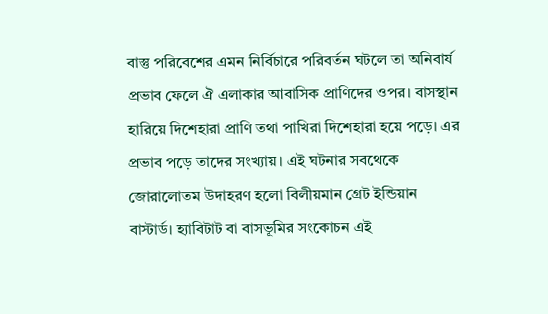বাস্তু পরিবেশের এমন নির্বিচারে পরিবর্তন ঘটলে তা অনিবার্য প্রভাব ফেলে ঐ এলাকার আবাসিক প্রাণিদের ওপর। বাসস্থান হারিয়ে দিশেহারা প্রাণি তথা পাখিরা দিশেহারা হয়ে পড়ে। এর প্রভাব পড়ে তাদের সংখ্যায়। এই ঘটনার সবথেকে জোরালোতম উদাহরণ হলো বিলীয়মান গ্রেট ইন্ডিয়ান বাস্টার্ড। হ্যাবিটাট বা বাসভূমির সংকোচন এই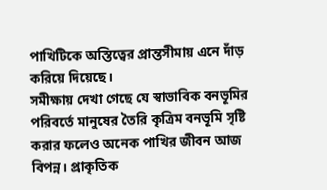পাখিটিকে অস্তিত্বের প্রান্তসীমায় এনে দাঁড় করিয়ে দিয়েছে।
সমীক্ষায় দেখা গেছে যে স্বাভাবিক বনভূমির পরিবর্তে মানুষের তৈরি কৃত্রিম বনভূমি সৃষ্টি করার ফলেও অনেক পাখির জীবন আজ বিপন্ন। প্রাকৃতিক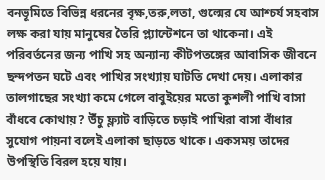বনভূমিতে বিভিন্ন ধরনের বৃক্ষ,তরু,লতা, গুল্মের যে আশ্চর্য সহবাস লক্ষ করা যায় মানুষের তৈরি প্ল্যান্টেশনে তা থাকেনা। এই পরিবর্তনের জন্য পাখি সহ অন্যান্য কীটপতঙ্গের আবাসিক জীবনে ছন্দপতন ঘটে এবং পাখির সংখ্যায় ঘাটতি দেখা দেয়। এলাকার তালগাছের সংখ্যা কমে গেলে বাবুইয়ের মতো কুশলী পাখি বাসা বাঁধবে কোথায়? উঁচু ফ্ল্যাট বাড়িতে চড়াই পাখিরা বাসা বাঁধার সুযোগ পায়না বলেই এলাকা ছাড়তে থাকে। একসময় তাদের উপস্থিতি বিরল হয়ে যায়।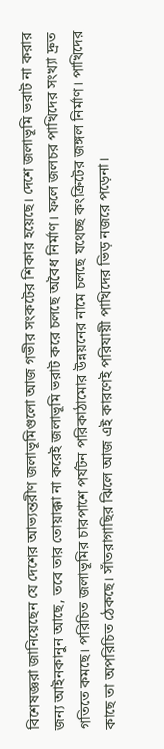বিশেষজ্ঞরা জানিয়েছেন যে দেশের আভ্যন্তরীণ জলাভূমিগুলো আজ গভীর সংকটের শিকার হয়েছে। দেশে জলাভূমি ভরাট না করার জন্য আইনকানুন আছে, তবে তার তোয়াক্কা না করেই জলাভূমি ভরাট করে চলছে অবৈধ নির্মাণ। ফলে জলচর পাখিদের সংখ্যা দ্রুত গতিতে কমছে। পরিচিত জলাভূমির চারপাশে পর্যটন পরিকাঠামোর উন্নয়নের নামে চলছে যথেচ্ছ কংক্রিটের জঙ্গল নির্মাণ। পাখিদের কাছে তা অপরিচিত ঠেকছে। সাঁতরাগাছির ঝিলে আজ এই কারণেই পরিযায়ী পাখিদের ভিড় নজরে পড়েনা।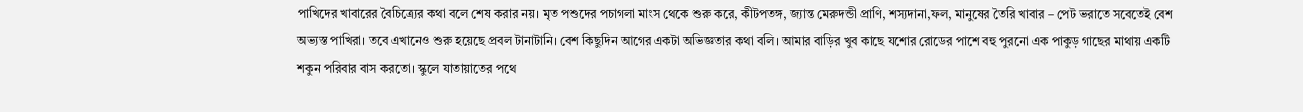পাখিদের খাবারের বৈচিত্র্যের কথা বলে শেষ করার নয়। মৃত পশুদের পচাগলা মাংস থেকে শুরু করে, কীটপতঙ্গ, জ্যান্ত মেরুদন্ডী প্রাণি, শস্যদানা,ফল, মানুষের তৈরি খাবার – পেট ভরাতে সবেতেই বেশ অভ্যস্ত পাখিরা। তবে এখানেও শুরু হয়েছে প্রবল টানাটানি। বেশ কিছুদিন আগের একটা অভিজ্ঞতার কথা বলি। আমার বাড়ির খুব কাছে যশোর রোডের পাশে বহু পুরনো এক পাকুড় গাছের মাথায় একটি শকুন পরিবার বাস করতো। স্কুলে যাতায়াতের পথে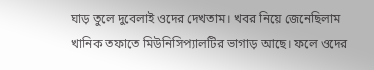ঘাড় তুলে দুবেলাই ওদের দেখতাম। খবর নিয়ে জেনেছিলাম খানিক তফাতে মিউনিসিপ্যালটির ভাগাড় আছে। ফলে ওদের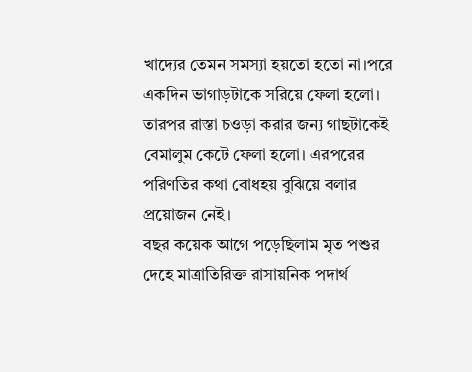খাদ্যের তেমন সমস্যা হয়তো হতো না।পরে একদিন ভাগাড়টাকে সরিয়ে ফেলা হলো। তারপর রাস্তা চওড়া করার জন্য গাছটাকেই বেমালুম কেটে ফেলা হলো। এরপরের পরিণতির কথা বোধহয় বুঝিয়ে বলার প্রয়োজন নেই।
বছর কয়েক আগে পড়েছিলাম মৃত পশুর দেহে মাত্রাতিরিক্ত রাসায়নিক পদার্থ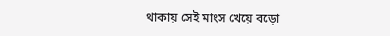থাকায় সেই মাংস খেয়ে বড়ো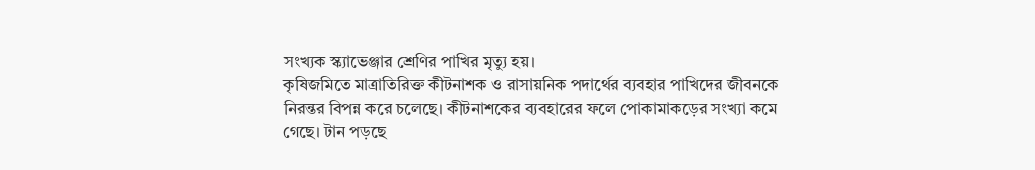সংখ্যক স্ক্যাভেঞ্জার শ্রেণির পাখির মৃত্যু হয়।
কৃষিজমিতে মাত্রাতিরিক্ত কীটনাশক ও রাসায়নিক পদার্থের ব্যবহার পাখিদের জীবনকে নিরন্তর বিপন্ন করে চলেছে। কীটনাশকের ব্যবহারের ফলে পোকামাকড়ের সংখ্যা কমে গেছে। টান পড়ছে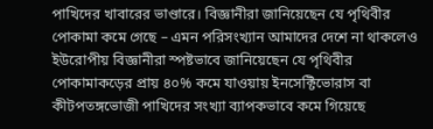পাখিদের খাবারের ভাণ্ডারে। বিজ্ঞানীরা জানিয়েছেন যে পৃথিবীর পোকামা কমে গেছে – এমন পরিসংখ্যান আমাদের দেশে না থাকলেও ইউরোপীয় বিজ্ঞানীরা স্পষ্টভাবে জানিয়েছেন যে পৃথিবীর পোকামাকড়ের প্রায় ৪০% কমে যাওয়ায় ইনসেক্টিভোরাস বা কীটপতঙ্গভোজী পাখিদের সংখ্যা ব্যাপকভাবে কমে গিয়েছে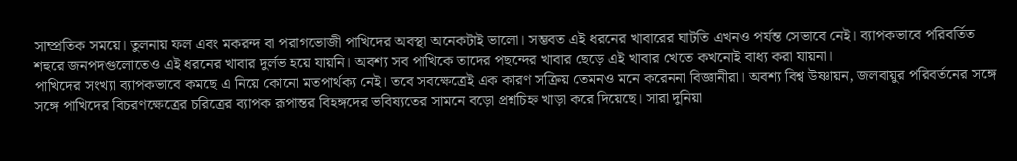সাম্প্রতিক সময়ে। তুলনায় ফল এবং মকরন্দ বা পরাগভোজী পাখিদের অবস্থা অনেকটাই ভালো। সম্ভবত এই ধরনের খাবারের ঘাটতি এখনও পর্যন্ত সেভাবে নেই। ব্যাপকভাবে পরিবর্তিত শহুরে জনপদগুলোতেও এই ধরনের খাবার দুর্লভ হয়ে যায়নি। অবশ্য সব পাখিকে তাদের পছন্দের খাবার ছেড়ে এই খাবার খেতে কখনোই বাধ্য করা যায়না।
পাখিদের সংখ্যা ব্যাপকভাবে কমছে এ নিয়ে কোনো মতপার্থক্য নেই। তবে সবক্ষেত্রেই এক কারণ সক্রিয় তেমনও মনে করেননা বিজ্ঞানীরা। অবশ্য বিশ্ব উষ্ণায়ন, জলবায়ুর পরিবর্তনের সঙ্গে সঙ্গে পাখিদের বিচরণক্ষেত্রের চরিত্রের ব্যাপক রূপান্তর বিহঙ্গদের ভবিষ্যতের সামনে বড়ো প্রশ্নচিহ্ন খাড়া করে দিয়েছে। সারা দুনিয়া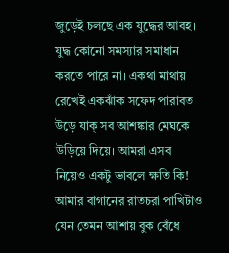জুড়েই চলছে এক যুদ্ধের আবহ। যুদ্ধ কোনো সমস্যার সমাধান করতে পারে না। একথা মাথায় রেখেই একঝাঁক সফেদ পারাবত উড়ে যাক্ সব আশঙ্কার মেঘকে উড়িয়ে দিয়ে। আমরা এসব নিয়েও একটু ভাবলে ক্ষতি কি!
আমার বাগানের রাতচরা পাখিটাও যেন তেমন আশায় বুক বেঁধে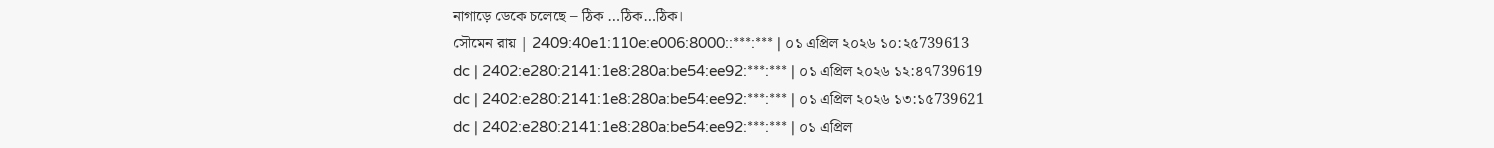নাগাড়ে ডেকে চলেছে – ঠিক …ঠিক…ঠিক।
সৌমেন রায় | 2409:40e1:110e:e006:8000::***:*** | ০১ এপ্রিল ২০২৬ ১০:২৫739613
dc | 2402:e280:2141:1e8:280a:be54:ee92:***:*** | ০১ এপ্রিল ২০২৬ ১২:৪৭739619
dc | 2402:e280:2141:1e8:280a:be54:ee92:***:*** | ০১ এপ্রিল ২০২৬ ১৩:১৫739621
dc | 2402:e280:2141:1e8:280a:be54:ee92:***:*** | ০১ এপ্রিল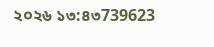২০২৬ ১৩:৪৩739623